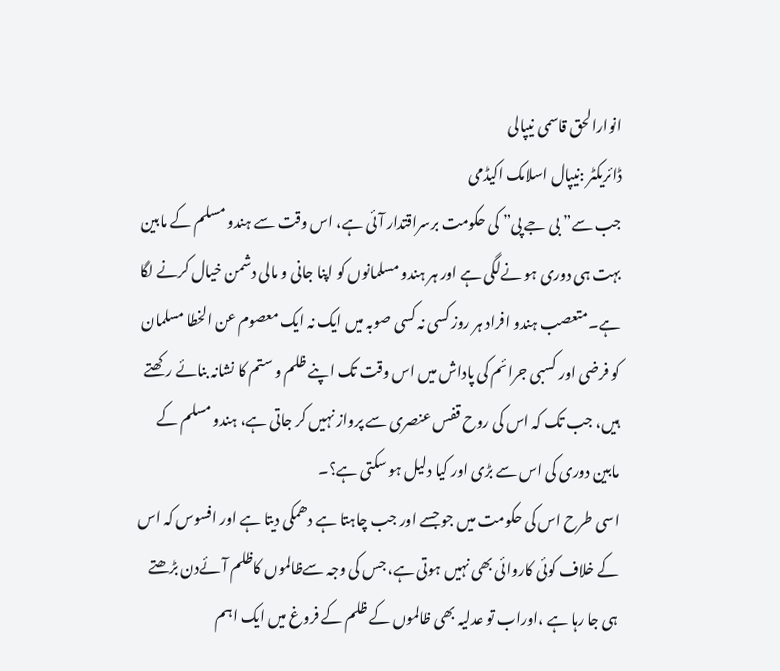انوارالحق قاسمی نیپالی
ڈائریکٹر :نیپال اسلامک اکیڈمی
جب سے” بی جے پی” کی حکومت برسراقتدار آئی ہے، اس وقت سے ہندو مسلم کے مابین بہت ہی دوری ہو نےلگی ہے اور ہر ہندو مسلمانوں کو اپنا جانی و مالی دشمن خیال کرنے لگا ہے۔متعصب ہندو افراد ہر روز کسی نہ کسی صوبہ میں ایک نہ ایک معصوم عن الخطا مسلمان کو فرضی اور کسبی جرائم کی پاداش میں اس وقت تک اپنے ظلم و ستم کا نشانہ بنائے رکھتے ہیں، جب تک کہ اس کی روح قفس عنصری سے پرواز نہیں کر جاتی ہے، ہندو مسلم کے مابین دوری کی اس سے بڑی اور کیا دلیل ہو سکتی ہے؟۔
اسی طرح اس کی حکومت میں جو جسے اور جب چاہتا ہے دھمکی دیتا ہے اور افسوس کہ اس کے خلاف کوئی کاروائی بھی نہیں ہوتی ہے، جس کی وجہ سےظالموں کاظلم آئےدن بڑھتے ہی جا رہا ہے ،اوراب تو عدلیہ بھی ظالموں کے ظلم کے فروغ میں ایک اہم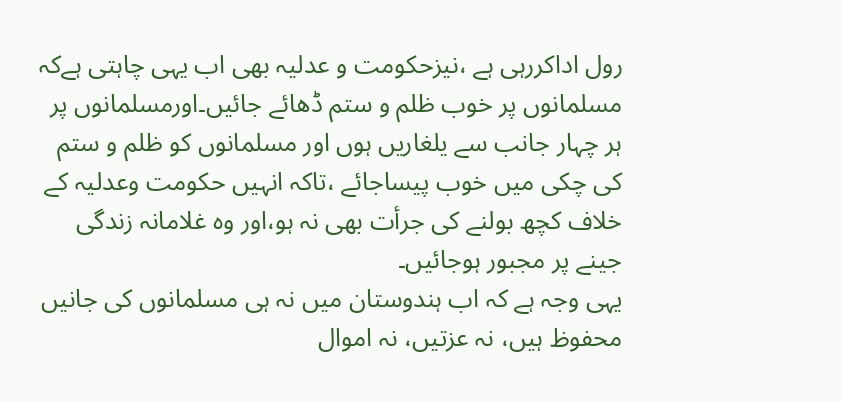رول اداکررہی ہے ،نیزحکومت و عدلیہ بھی اب یہی چاہتی ہےکہ مسلمانوں پر خوب ظلم و ستم ڈھائے جائیں۔اورمسلمانوں پر ہر چہار جانب سے یلغاریں ہوں اور مسلمانوں کو ظلم و ستم کی چکی میں خوب پیساجائے ،تاکہ انہیں حکومت وعدلیہ کے خلاف کچھ بولنے کی جرأت بھی نہ ہو،اور وہ غلامانہ زندگی جینے پر مجبور ہوجائیں۔
یہی وجہ ہے کہ اب ہندوستان میں نہ ہی مسلمانوں کی جانیں محفوظ ہیں، نہ عزتیں، نہ اموال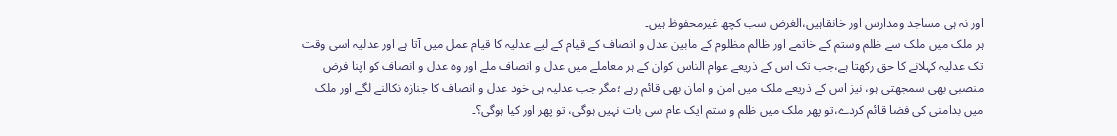اور نہ ہی مساجد ومدارس اور خانقاہیں،الغرض سب کچھ غیرمحفوظ ہیں۔
ہر ملک میں ملک سے ظلم وستم کے خاتمے اور ظالم مظلوم کے مابین عدل و انصاف کے قیام کے لیے عدلیہ کا قیام عمل میں آتا ہے اور عدلیہ اسی وقت تک عدلیہ کہلانے کا حق رکھتا ہے،جب تک اس کے ذریعے عوام الناس کوان کے ہر معاملے میں عدل و انصاف ملے اور وہ عدل و انصاف کو اپنا فرض منصبی بھی سمجھتی ہو، نیز اس کے ذریعے ملک میں امن و امان بھی قائم رہے ؛مگر جب عدلیہ ہی خود عدل و انصاف کا جنازہ نکالنے لگے اور ملک میں بدامنی کی فضا قائم کردے،تو پھر ملک میں ظلم و ستم ایک عام سی بات نہیں ہوگی، تو پھر اور کیا ہوگی؟۔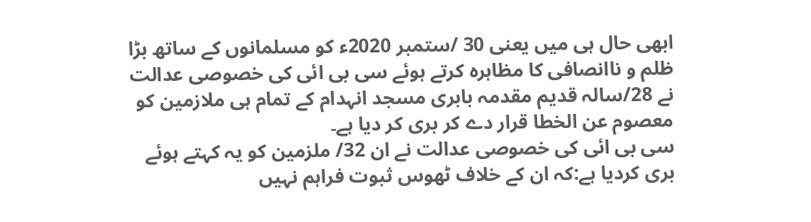ابھی حال ہی میں یعنی 30 /ستمبر 2020ء کو مسلمانوں کے ساتھ بڑا ظلم و ناانصافی کا مظاہرہ کرتے ہوئے سی بی ائی کی خصوصی عدالت نے 28/سالہ قدیم مقدمہ بابری مسجد انہدام کے تمام ہی ملازمین کو معصوم عن الخطا قرار دے کر بری کر دیا ہے۔
سی بی ائی کی خصوصی عدالت نے ان 32/ ملزمین کو یہ کہتے ہوئے بری کردیا ہے:کہ ان کے خلاف ٹھوس ثبوت فراہم نہیں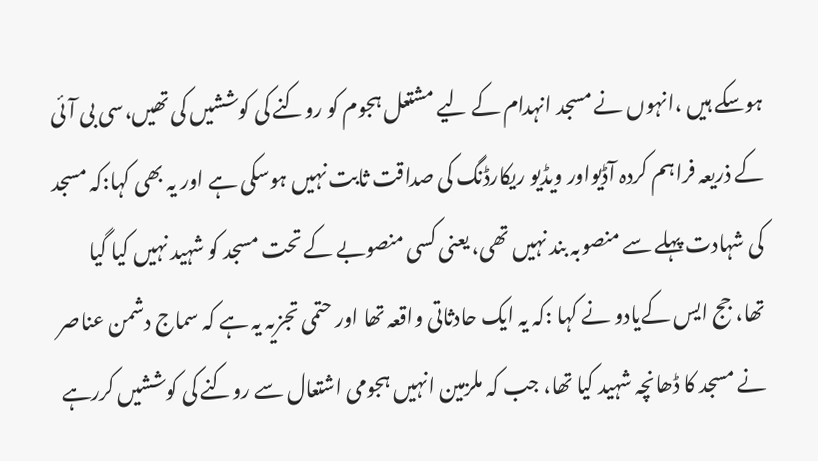ہوسکے ہیں ،انہوں نے مسجد انہدام کے لیے مشتعل ہجوم کو روکنے کی کوششیں کی تھیں،سی بی آئی کے ذریعہ فراہم کردہ آڈیواور ویڈیو ریکارڈنگ کی صداقت ثابت نہیں ہوسکی ہے اور یہ بھی کہا:کہ مسجد کی شہادت پہلے سے منصوبہ بند نہیں تھی، یعنی کسی منصوبے کے تحت مسجد کو شہید نہیں کیا گیا تھا، جج ایس کےیادو نے کہا :کہ یہ ایک حادثاتی واقعہ تھا اور حتمی تجزیہ یہ ہے کہ سماج دشمن عناصر نے مسجد کا ڈھانچہ شہید کیا تھا، جب کہ ملزمین انہیں ہجومی اشتعال سے روکنے کی کوششیں کررہے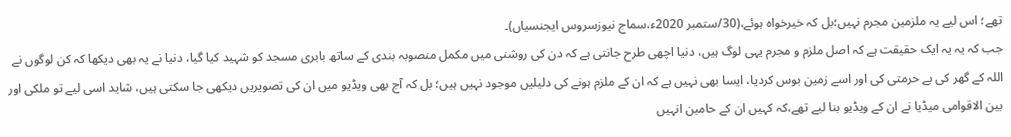تھے؛ اس لیے یہ ملزمین مجرم نہیں؛بل کہ خیرخواہ ہوئے،(30/ستمبر 2020ء،سماج نیوزسروس ایجنسیاں)۔
جب کہ یہ یہ ایک حقیقت ہے کہ اصل ملزم و مجرم یہی لوگ ہیں، دنیا اچھی طرح جانتی ہے کہ دن کی روشنی میں مکمل منصوبہ بندی کے ساتھ بابری مسجد کو شہید کیا گیا، دنیا نے یہ بھی دیکھا کہ کن لوگوں نے اللہ کے گھر کی بے حرمتی کی اور اسے زمین بوس کردیا، ایسا بھی نہیں ہے کہ ان کے ملزم ہونے کی دلیلیں موجود نہیں ہیں؛ بل کہ آج بھی ویڈیو میں ان کی تصویریں دیکھی جا سکتی ہیں، شاید اسی لیے تو ملکی اور بین الاقوامی میڈیا نے ان کے ویڈیو بنا لیے تھے،کہ کہیں ان کے حامین انہیں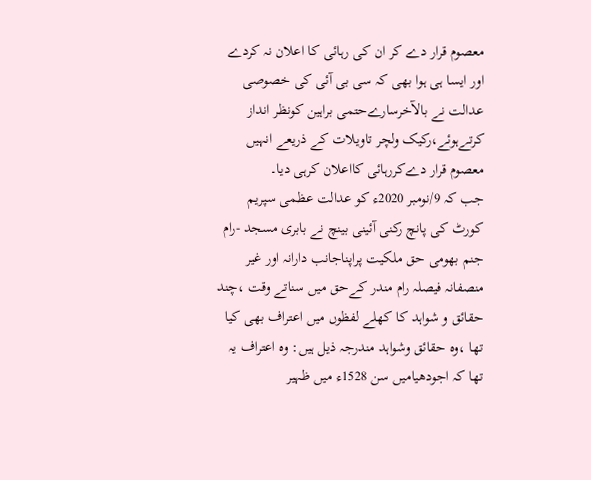معصوم قرار دے کر ان کی رہائی کا اعلان نہ کردے اور ایسا ہی ہوا بھی کہ سی بی آئی کی خصوصی عدالت نے بالآخرسارےحتمی براہین کونظر انداز کرتےہوئے،رکیک ولچر تاویلات کے ذریعے انہیں معصوم قرار دےکررہائی کااعلان کرہی دیا۔
جب کہ 9/نومبر 2020ء کو عدالت عظمی سپریم کورٹ کی پانچ رکنی آئینی بینچ نے بابری مسجد -رام جنم بھومی حق ملکیت پراپناجانب دارانہ اور غیر منصفانہ فیصلہ رام مندر کےحق میں سناتے وقت ،چند حقائق و شواہد کا کھلے لفظوں میں اعتراف بھی کیا تھا ،وہ حقائق وشواہد مندرجہ ذیل ہیں: وہ اعتراف یہ تھا کہ اجودھیامیں سن 1528ء میں ظہیر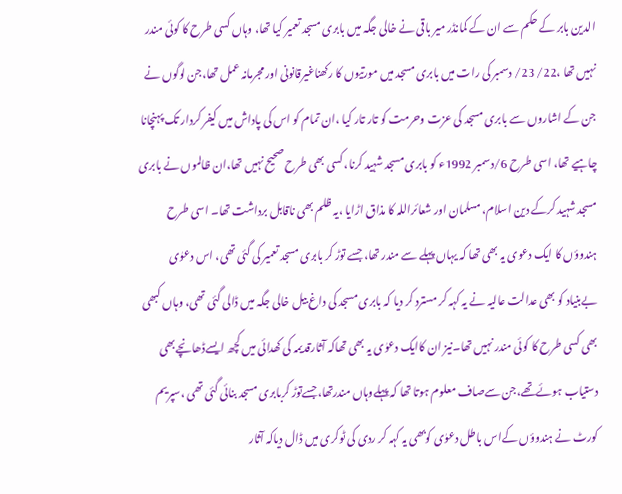الدین بابر کے حکم سے ان کے کمانڈر میر باقی نے خالی جگہ میں بابری مسجد تعمیر کیا تھا، وہاں کسی طرح کا کوئی مندر نہیں تھا ،22/ 23/ دسمبر کی رات میں بابری مسجد میں مورتیوں کا رکھناغیرقانونی اور مجرمانہ عمل تھا،جن لوگوں نے جن کے اشاروں سے بابری مسجد کی عزت وحرمت کو تار تار کیا ،ان تمام کو اس کی پاداش میں کیفر کردار تک پہنچانا چاہیے تھا، اسی طرح 6/دسمبر 1992ء کو بابری مسجد شہید کرنا، کسی بھی طرح صحیح نہیں تھا،ان ظالموں نے بابری مسجد شہید کرکے دین اسلام، مسلمان اور شعائراللہ کا مذاق اڑایا ،یہ ظلم بھی ناقابل برداشت تھا۔ اسی طرح ہندوؤں کا ایک دعوی یہ بھی تھا کہ یہاں پہلے سے مندر تھا، جسے توڑ کر بابری مسجد تعمیر کی گئی تھی، اس دعوٰی بےبنیاد کو بھی عدالت عالیہ نے یہ کہہ کر مسترد کر دیا کہ بابری مسجد کی داغ بیل خالی جگہ میں ڈالی گئی تھی، وہاں کبھی بھی کسی طرح کا کوئی مندر نہیں تھا۔نیز ان کاایک دعوٰی یہ بھی تھاکہ آثارقدیمہ کی کھدائی میں کچھ ایسےڈھانچےبھی دستیاب ہوئےتھے،جن سےصاف معلوم ہوتا تھا کہ پہلےوہاں مندرتھا،جسےتوڑ کربابری مسجد بنائی گئی تھی ،سپریم کورٹ نے ہندوؤں کےاس باطل دعوٰی کوبھی یہ کہہ کر ردی کی ٹوکری میں ڈال دیاکہ آثار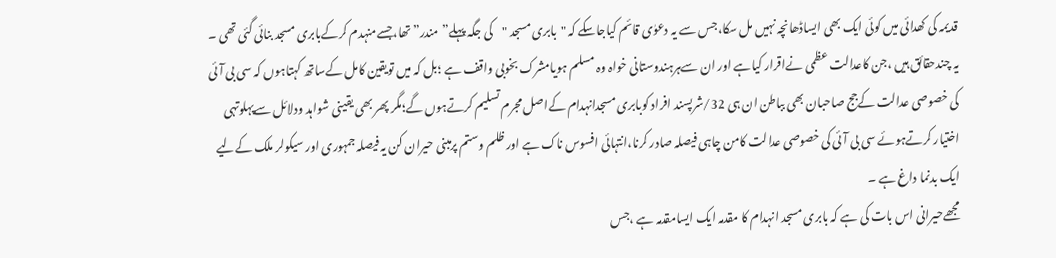قدیمہ کی کھدائی میں کوئی ایک بھی ایساڈھانچہ نہیں مل سکا،جس سے یہ دعوٰی قائم کیاجاسکے کہ "بابری مسجد "کی جگہ پہلے”مندر”تھا،جسےمنہدم کرکےبابری مسجد بنائی گئی تھی ۔
یہ چندحقائق ہیں ،جن کاعدالت عظمی نےاقرار کیاہے اور ان سےہرہندوستانی خواہ وہ مسلم ہویامشرک بخوبی واقف ہے ؛بل کہ میں تویقین کامل کےساتھ کہتاہوں کہ سی بی آئی کی خصوصی عدالت کےجج صاحبان بھی بباطن ان ہی 32/شرپسند افراد کوبابری مسجدانہدام کےاصل مجرم تسلیم کرتےہوں گے؛مگر پھر بھی یقینی شواہد ودلائل سےپہلوتہی اختیار کرتےہوئے سی بی آئی کی خصوصی عدالت کامن چاہی فیصلہ صادر کرنا،انتہائی افسوس ناک ہے اور ظلم وستم پرمبنی حیران کن یہ فیصلہ جمہوری اور سیکولر ملک کےلیے ایک بدنما داغ ہے ۔
مجھےحیرانی اس بات کی ہے کہ بابری مسجد انہدام کا مقدمہ ایک ایسامقدمہ ہے ،جس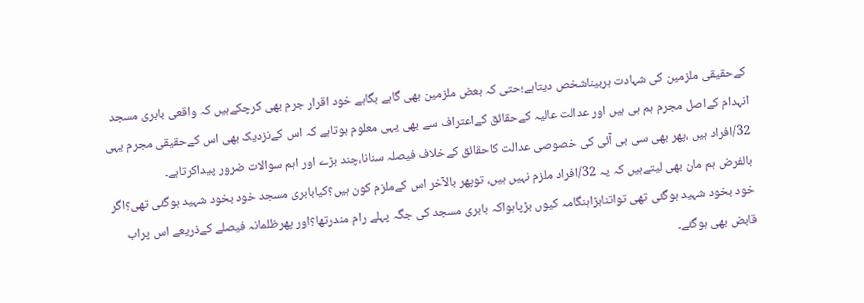کےحقیقی ملزمین کی شہادت ہربیناشخص دیتاہے؛حتی کہ بعض ملزمین بھی گاہے بگاہے خود اقرار جرم بھی کرچکےہیں کہ واقعی بابری مسجد انہدام کےاصل مجرم ہم ہی ہیں اور عدالت عالیہ کےحقائق کےاعتراف سے بھی یہی معلوم ہوتاہے کہ اس کےنزدیک بھی اس کےحقیقی مجرم یہی 32/افراد ہیں ،پھر بھی سی بی آئی کی خصوصی عدالت کاحقائق کےخلاف فیصلہ سنانا،چند بڑے اور اہم سوالات ضرور پیداکرتاہے۔
بالفرض ہم مان بھی لیتےہیں کہ یہ 32/افراد ملزم نہیں ہیں، توپھر بالآخر اس کےملزم کون ہیں؟کیابابری مسجد خود بخود شہید ہوگئی تھی؟اگر خود بخود شہید ہوگئی تھی تواتنابڑاہنگامہ کیوں بڑپاہواکہ بابری مسجد کی جگہ پہلے رام مندرتھا؟اور پھرظلمانہ فیصلے کےذریعے اس پراب قابض بھی ہوگئے۔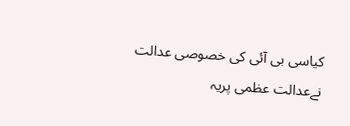کیاسی بی آئی کی خصوصی عدالت نےعدالت عظمی پریہ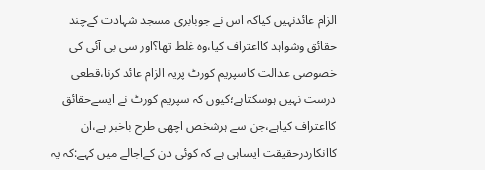الزام عائدنہیں کیاکہ اس نے جوبابری مسجد شہادت کےچند حقائق وشواہد کااعتراف کیا،وہ غلط تھا؟اور سی بی آئی کی خصوصی عدالت کاسپریم کورٹ پریہ الزام عائد کرنا،قطعی درست نہیں ہوسکتاہے؛کیوں کہ سپریم کورٹ نے ایسےحقائق کااعتراف کیاہے،جن سے ہرشخص اچھی طرح باخبر ہے،ان کاانکاردرحقیقت ایساہی ہے کہ کوئی دن کےاجالے میں کہے:کہ یہ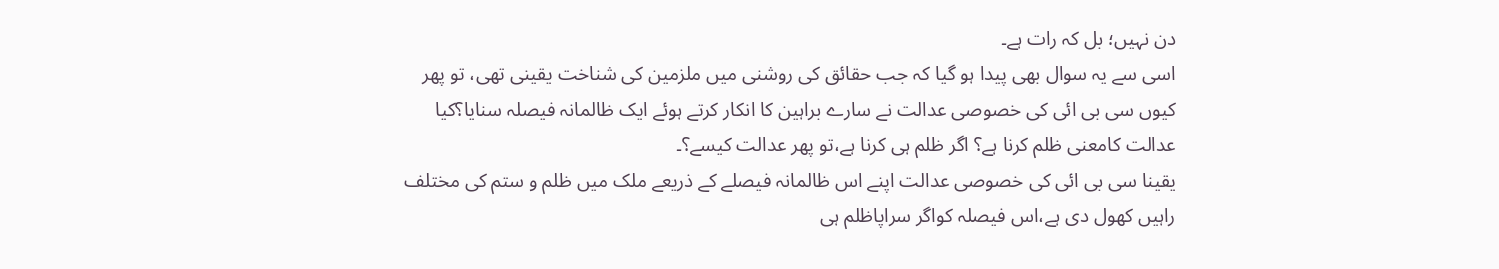دن نہیں؛ بل کہ رات ہے۔
اسی سے یہ سوال بھی پیدا ہو گیا کہ جب حقائق کی روشنی میں ملزمین کی شناخت یقینی تھی، تو پھر کیوں سی بی ائی کی خصوصی عدالت نے سارے براہین کا انکار کرتے ہوئے ایک ظالمانہ فیصلہ سنایا؟کیا عدالت کامعنی ظلم کرنا ہے؟ اگر ظلم ہی کرنا ہے،تو پھر عدالت کیسے؟۔
یقینا سی بی ائی کی خصوصی عدالت اپنے اس ظالمانہ فیصلے کے ذریعے ملک میں ظلم و ستم کی مختلف راہیں کھول دی ہے،اس فیصلہ کواگر سراپاظلم ہی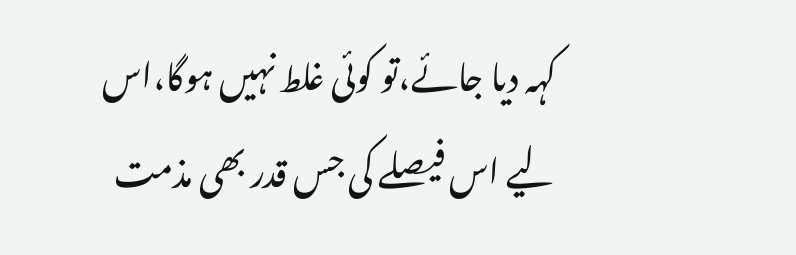کہہ دیا جائے،تو کوئی غلط نہیں ہوگا،اس لیے اس فیصلے کی جس قدر بھی مذمت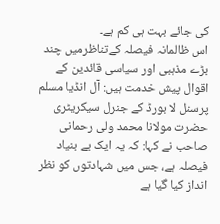کی جائے بہت ہی کم ہے۔
اس ظالمانہ فیصلہ کےتناظرمیں چند بڑے مذہبی اور سیاسی قائدین کے اقوال پیش خدمت ہیں: آل انڈیا مسلم پرسنل لا بورڈ کے جنرل سیکریٹری حضرت مولانا محمد ولی رحمانی صاحب نے کہا: کہ یہ ایک بے بنیاد فیصلہ ہے، جس میں شہادتوں کو نظر انداز کیا گیا ہے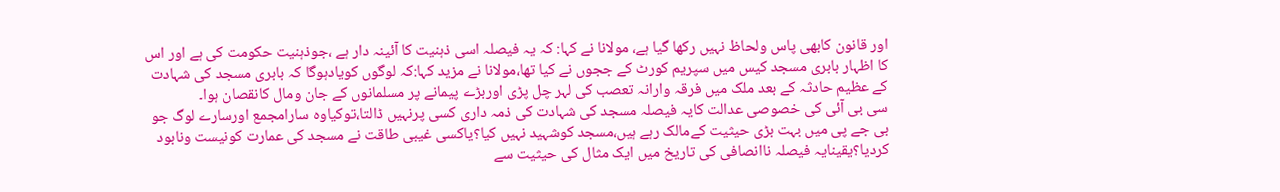اور قانون کابھی پاس ولحاظ نہیں رکھا گیا ہے، مولانا نے کہا: کہ یہ فیصلہ اسی ذہنیت کا آئینہ دار ہے ،جوذہنیت حکومت کی ہے اور اس کا اظہار بابری مسجد کیس میں سپریم کورٹ کے ججوں نے کیا تھا،مولانا نے مزید کہا:کہ لوگوں کویادہوگا کہ بابری مسجد کی شہادت کے عظیم حادثہ کے بعد ملک میں فرقہ وارانہ تعصب کی لہر چل پڑی اوربڑے پیمانے پر مسلمانوں کے جان ومال کانقصان ہوا۔
سی بی آئی کی خصوصی عدالت کایہ فیصلہ مسجد کی شہادت کی ذمہ داری کسی پرنہیں ڈالتا،توکیاوہ سارامجمع اورسارے لوگ جو بی جے پی میں بہت بڑی حیثیت کےمالک رہے ہیں،مسجد کوشہید نہیں کیا؟یاکسی غیبی طاقت نے مسجد کی عمارت کونیست ونابود کردیا؟یقینایہ فیصلہ ناانصافی کی تاریخ میں ایک مثال کی حیثیت سے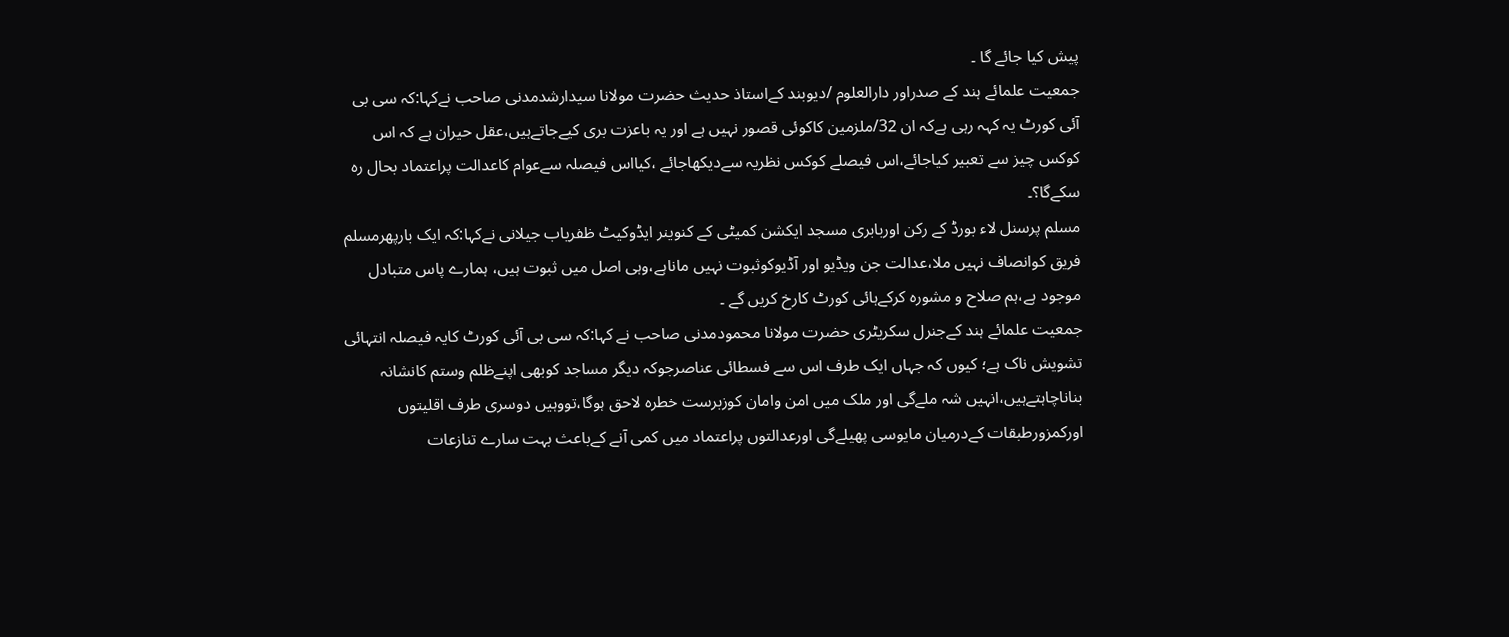پیش کیا جائے گا ۔
جمعیت علمائے ہند کے صدراور دارالعلوم /دیوبند کےاستاذ حدیث حضرت مولانا سیدارشدمدنی صاحب نےکہا:کہ سی بی آئی کورٹ یہ کہہ رہی ہےکہ ان 32/ملزمین کاکوئی قصور نہیں ہے اور یہ باعزت بری کیےجاتےہیں،عقل حیران ہے کہ اس کوکس چیز سے تعبیر کیاجائے،اس فیصلے کوکس نظریہ سےدیکھاجائے ،کیااس فیصلہ سےعوام کاعدالت پراعتماد بحال رہ سکےگا؟۔
مسلم پرسنل لاء بورڈ کے رکن اوربابری مسجد ایکشن کمیٹی کے کنوینر ایڈوکیٹ ظفریاب جیلانی نےکہا:کہ ایک بارپھرمسلم فریق کوانصاف نہیں ملا،عدالت جن ویڈیو اور آڈیوکوثبوت نہیں ماناہے،وہی اصل میں ثبوت ہیں، ہمارے پاس متبادل موجود ہے،ہم صلاح و مشورہ کرکےہائی کورٹ کارخ کریں گے ۔
جمعیت علمائے ہند کےجنرل سکریٹری حضرت مولانا محمودمدنی صاحب نے کہا:کہ سی بی آئی کورٹ کایہ فیصلہ انتہائی تشویش ناک ہے؛ کیوں کہ جہاں ایک طرف اس سے فسطائی عناصرجوکہ دیگر مساجد کوبھی اپنےظلم وستم کانشانہ بناناچاہتےہیں،انہیں شہ ملےگی اور ملک میں امن وامان کوزبرست خطرہ لاحق ہوگا،تووہیں دوسری طرف اقلیتوں اورکمزورطبقات کےدرمیان مایوسی پھیلےگی اورعدالتوں پراعتماد میں کمی آنے کےباعث بہت سارے تنازعات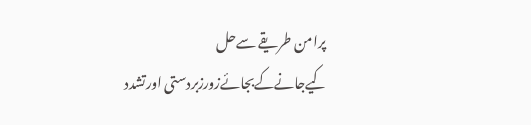پرامن طریقے سےحل کیےجانےکےبجائےزورزبردستی اورتشدد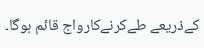کےذریعے طےکرنےکارواج قائم ہوگا۔